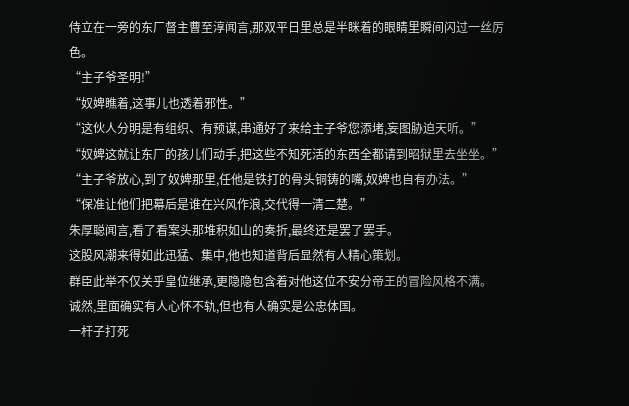侍立在一旁的东厂督主曹至淳闻言,那双平日里总是半眯着的眼睛里瞬间闪过一丝厉色。
“主子爷圣明!”
“奴婢瞧着,这事儿也透着邪性。”
“这伙人分明是有组织、有预谋,串通好了来给主子爷您添堵,妄图胁迫天听。”
“奴婢这就让东厂的孩儿们动手,把这些不知死活的东西全都请到昭狱里去坐坐。”
“主子爷放心,到了奴婢那里,任他是铁打的骨头铜铸的嘴,奴婢也自有办法。”
“保准让他们把幕后是谁在兴风作浪,交代得一清二楚。”
朱厚聪闻言,看了看案头那堆积如山的奏折,最终还是罢了罢手。
这股风潮来得如此迅猛、集中,他也知道背后显然有人精心策划。
群臣此举不仅关乎皇位继承,更隐隐包含着对他这位不安分帝王的冒险风格不满。
诚然,里面确实有人心怀不轨,但也有人确实是公忠体国。
一杆子打死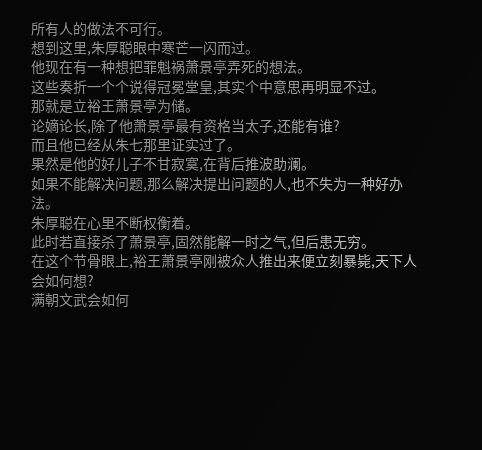所有人的做法不可行。
想到这里,朱厚聪眼中寒芒一闪而过。
他现在有一种想把罪魁祸萧景亭弄死的想法。
这些奏折一个个说得冠冕堂皇,其实个中意思再明显不过。
那就是立裕王萧景亭为储。
论嫡论长,除了他萧景亭最有资格当太子,还能有谁?
而且他已经从朱七那里证实过了。
果然是他的好儿子不甘寂寞,在背后推波助澜。
如果不能解决问题,那么解决提出问题的人,也不失为一种好办法。
朱厚聪在心里不断权衡着。
此时若直接杀了萧景亭,固然能解一时之气,但后患无穷。
在这个节骨眼上,裕王萧景亭刚被众人推出来便立刻暴毙,天下人会如何想?
满朝文武会如何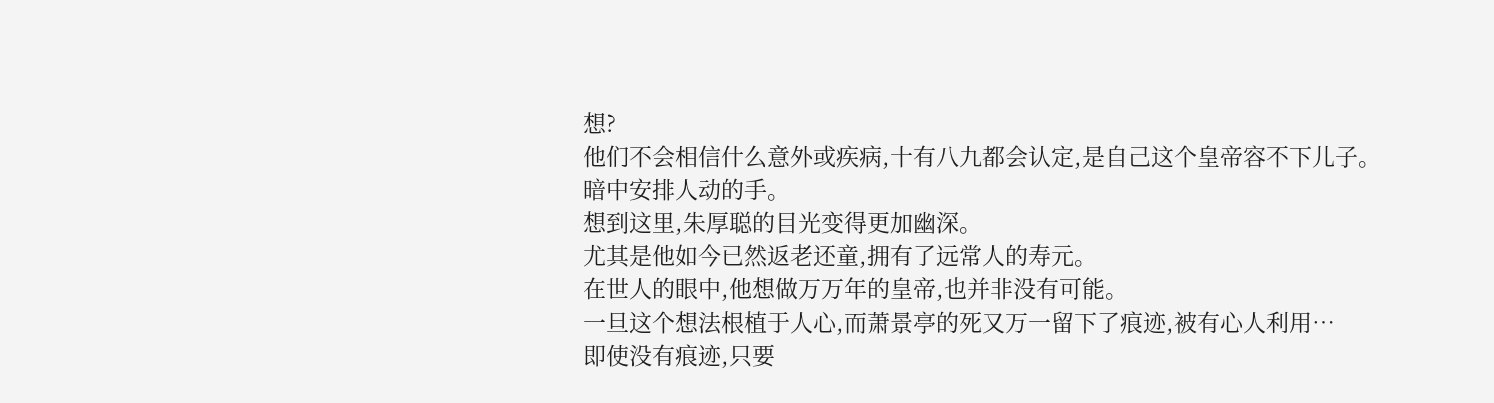想?
他们不会相信什么意外或疾病,十有八九都会认定,是自己这个皇帝容不下儿子。
暗中安排人动的手。
想到这里,朱厚聪的目光变得更加幽深。
尤其是他如今已然返老还童,拥有了远常人的寿元。
在世人的眼中,他想做万万年的皇帝,也并非没有可能。
一旦这个想法根植于人心,而萧景亭的死又万一留下了痕迹,被有心人利用…
即使没有痕迹,只要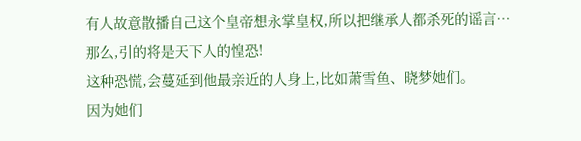有人故意散播自己这个皇帝想永掌皇权,所以把继承人都杀死的谣言…
那么,引的将是天下人的惶恐!
这种恐慌,会蔓延到他最亲近的人身上,比如萧雪鱼、晓梦她们。
因为她们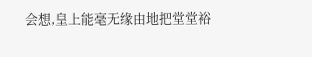会想,皇上能毫无缘由地把堂堂裕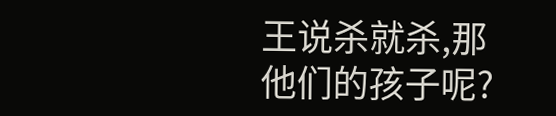王说杀就杀,那他们的孩子呢?